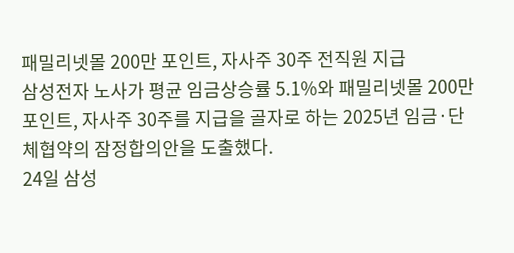패밀리넷몰 200만 포인트, 자사주 30주 전직원 지급
삼성전자 노사가 평균 임금상승률 5.1%와 패밀리넷몰 200만 포인트, 자사주 30주를 지급을 골자로 하는 2025년 임금·단체협약의 잠정합의안을 도출했다.
24일 삼성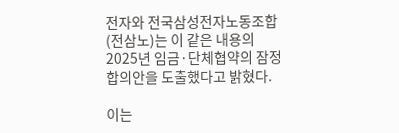전자와 전국삼성전자노동조합(전삼노)는 이 같은 내용의 2025년 임금·단체협약의 잠정합의안을 도출했다고 밝혔다.

이는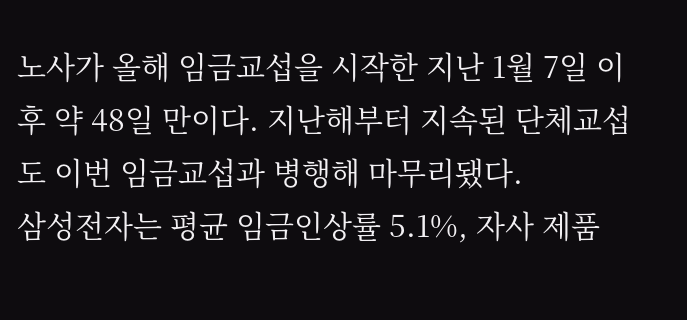노사가 올해 임금교섭을 시작한 지난 1월 7일 이후 약 48일 만이다. 지난해부터 지속된 단체교섭도 이번 임금교섭과 병행해 마무리됐다.
삼성전자는 평균 임금인상률 5.1%, 자사 제품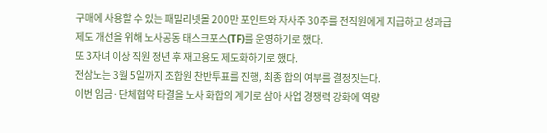구매에 사용할 수 있는 패밀리넷몰 200만 포인트와 자사주 30주를 전직원에게 지급하고 성과급 제도 개선을 위해 노사공동 태스크포스(TF)를 운영하기로 했다.
또 3자녀 이상 직원 정년 후 재고용도 제도화하기로 했다.
전삼노는 3월 5일까지 조합원 찬반투표를 진행, 최종 합의 여부를 결정짓는다.
이번 임금·단체협약 타결을 노사 화합의 계기로 삼아 사업 경쟁력 강화에 역량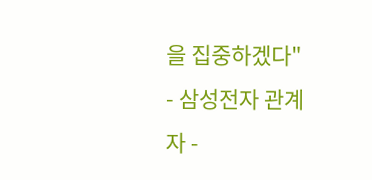을 집중하겠다"
- 삼성전자 관계자 -